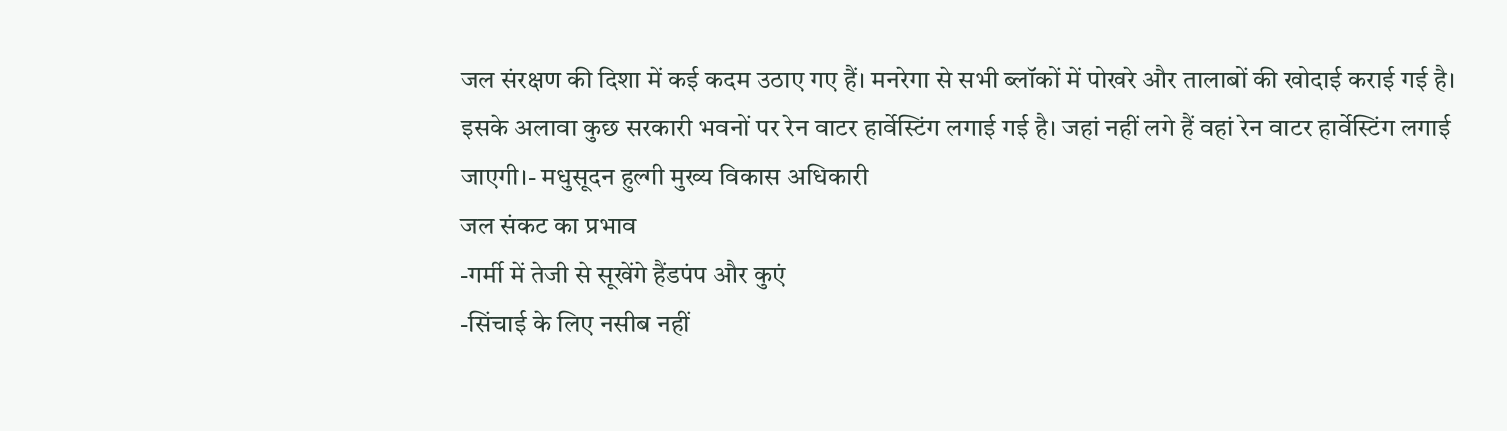जल संरक्षण की दिशा में कई कदम उठाए गए हैं। मनरेगा से सभी ब्लॉकों में पोखरे और तालाबों की खोदाई कराई गई है। इसके अलावा कुछ सरकारी भवनों पर रेन वाटर हार्वेस्टिंग लगाई गई है। जहां नहीं लगे हैं वहां रेन वाटर हार्वेस्टिंग लगाई जाएगी।- मधुसूदन हुल्गी मुख्य विकास अधिकारी
जल संकट का प्रभाव
-गर्मी में तेजी से सूखेंगे हैंडपंप और कुएं
-सिंचाई के लिए नसीब नहीं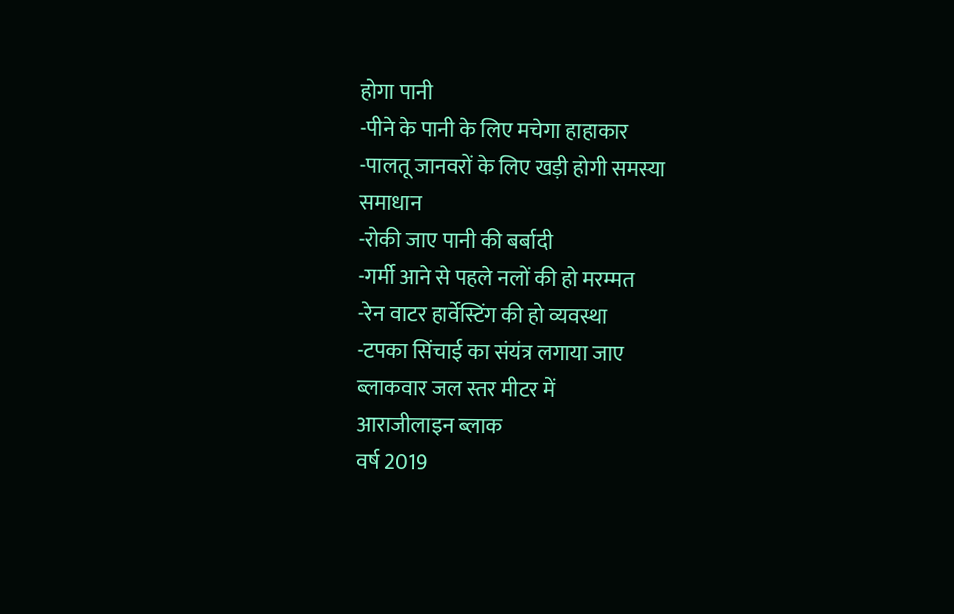होगा पानी
-पीने के पानी के लिए मचेगा हाहाकार
-पालतू जानवरों के लिए खड़ी होगी समस्या
समाधान
-रोकी जाए पानी की बर्बादी
-गर्मी आने से पहले नलों की हो मरम्मत
-रेन वाटर हार्वेस्टिंग की हो व्यवस्था
-टपका सिंचाई का संयंत्र लगाया जाए
ब्लाकवार जल स्तर मीटर में
आराजीलाइन ब्लाक
वर्ष 2019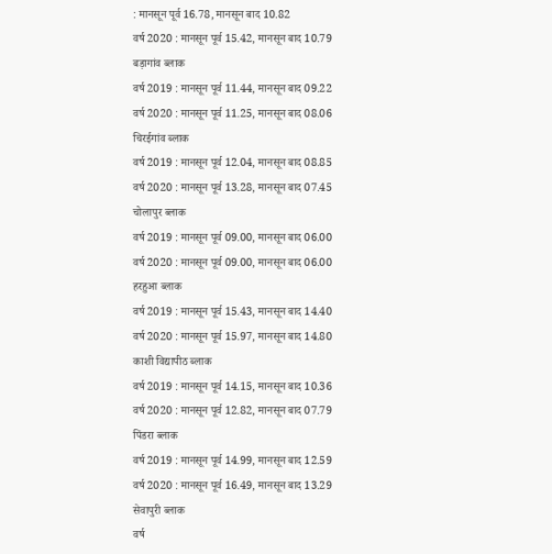: मानसून पूर्व 16.78, मानसून बाद 10.82
वर्ष 2020 : मानसून पूर्व 15.42, मानसून बाद 10.79
बड़ागांव ब्लाक
वर्ष 2019 : मानसून पूर्व 11.44, मानसून बाद 09.22
वर्ष 2020 : मानसून पूर्व 11.25, मानसून बाद 08.06
चिरईगांव ब्लाक
वर्ष 2019 : मानसून पूर्व 12.04, मानसून बाद 08.85
वर्ष 2020 : मानसून पूर्व 13.28, मानसून बाद 07.45
चोलापुर ब्लाक
वर्ष 2019 : मानसून पूर्व 09.00, मानसून बाद 06.00
वर्ष 2020 : मानसून पूर्व 09.00, मानसून बाद 06.00
हरहुआ ब्लाक
वर्ष 2019 : मानसून पूर्व 15.43, मानसून बाद 14.40
वर्ष 2020 : मानसून पूर्व 15.97, मानसून बाद 14.80
काशी विद्यापीठ ब्लाक
वर्ष 2019 : मानसून पूर्व 14.15, मानसून बाद 10.36
वर्ष 2020 : मानसून पूर्व 12.82, मानसून बाद 07.79
पिंडरा ब्लाक
वर्ष 2019 : मानसून पूर्व 14.99, मानसून बाद 12.59
वर्ष 2020 : मानसून पूर्व 16.49, मानसून बाद 13.29
सेवापुरी ब्लाक
वर्ष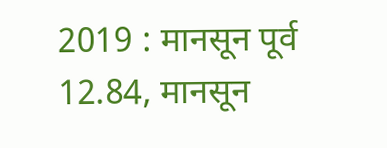2019 : मानसून पूर्व 12.84, मानसून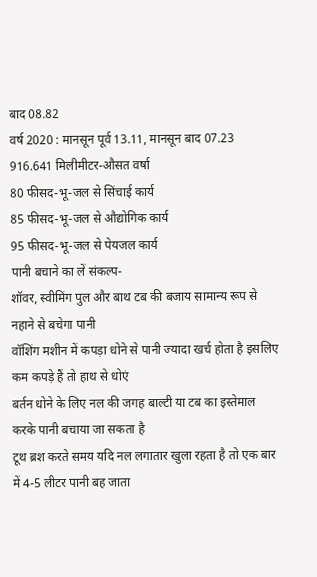बाद 08.82
वर्ष 2020 : मानसून पूर्व 13.11, मानसून बाद 07.23
916.641 मिलीमीटर-औसत वर्षा
80 फीसद-भू-जल से सिंचाई कार्य
85 फीसद-भू-जल से औद्योगिक कार्य
95 फीसद-भू-जल से पेयजल कार्य
पानी बचाने का लें संकल्प-
शॉवर, स्वीमिंग पुल और बाथ टब की बजाय सामान्य रूप से नहाने से बचेगा पानी
वॉशिंग मशीन में कपड़ा धोने से पानी ज्यादा खर्च होता है इसलिए कम कपड़े हैं तो हाथ से धोएं
बर्तन धोने के लिए नल की जगह बाल्टी या टब का इस्तेमाल करके पानी बचाया जा सकता है
टूथ ब्रश करते समय यदि नल लगातार खुला रहता है तो एक बार में 4-5 लीटर पानी बह जाता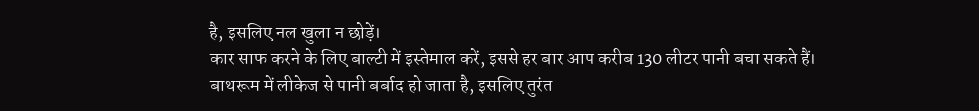है, इसलिए नल खुला न छोड़ें।
कार साफ करने के लिए बाल्टी में इस्तेमाल करें, इससे हर बार आप करीब 130 लीटर पानी बचा सकते हैं।
बाथरूम में लीकेज से पानी बर्बाद हो जाता है, इसलिए तुरंत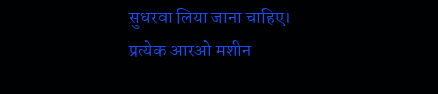सुधरवा लिया जाना चाहिए।
प्रत्येक आरओ मशीन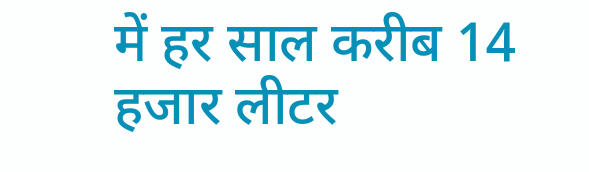में हर साल करीब 14 हजार लीटर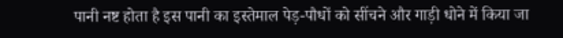पानी नष्ट होता है इस पानी का इस्तेमाल पेड़-पौधों को सींचने और गाड़ी धोने में किया जा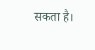सकता है।